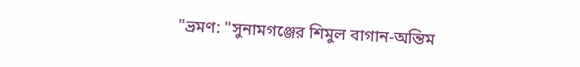"ভ্রমণ: "সুনামগঞ্জের শিমুল বাগান-অন্তিম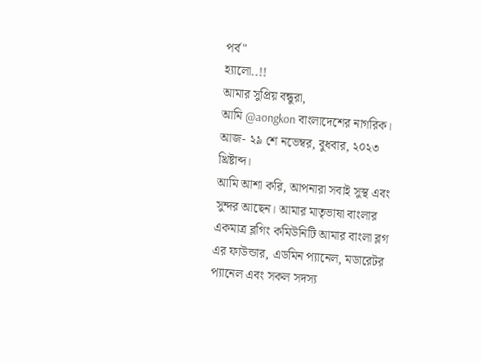পর্ব"
হ্যালো..!!
আমার সুপ্রিয় বন্ধুরা,
আমি @aongkon বাংলাদেশের নাগরিক।
আজ- ২৯ শে নভেম্বর, বুধবার, ২০২৩ খ্রিষ্টাব্দ।
আমি আশা করি, আপনারা সবাই সুস্থ এবং সুন্দর আছেন। আমার মাতৃভাষা বাংলার একমাত্র ব্লগিং কমিউনিটি আমার বাংলা ব্লগ এর ফাউন্ডার, এডমিন প্যানেল, মডারেটর প্যানেল এবং সকল সদস্য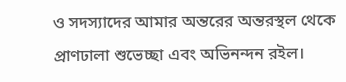ও সদস্যাদের আমার অন্তরের অন্তরস্থল থেকে প্রাণঢালা শুভেচ্ছা এবং অভিনন্দন রইল।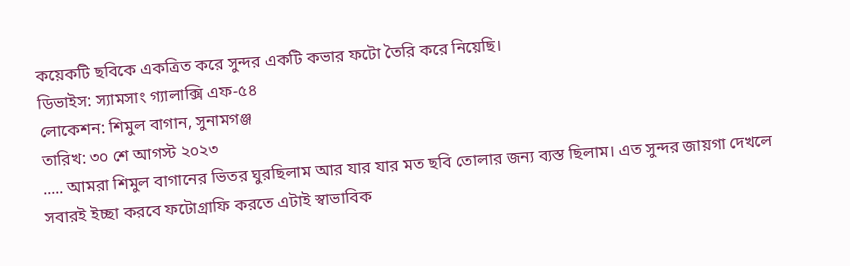কয়েকটি ছবিকে একত্রিত করে সুন্দর একটি কভার ফটো তৈরি করে নিয়েছি।
ডিভাইস: স্যামসাং গ্যালাক্সি এফ-৫৪
লোকেশন: শিমুল বাগান, সুনামগঞ্জ
তারিখ: ৩০ শে আগস্ট ২০২৩
..... আমরা শিমুল বাগানের ভিতর ঘুরছিলাম আর যার যার মত ছবি তোলার জন্য ব্যস্ত ছিলাম। এত সুন্দর জায়গা দেখলে সবারই ইচ্ছা করবে ফটোগ্রাফি করতে এটাই স্বাভাবিক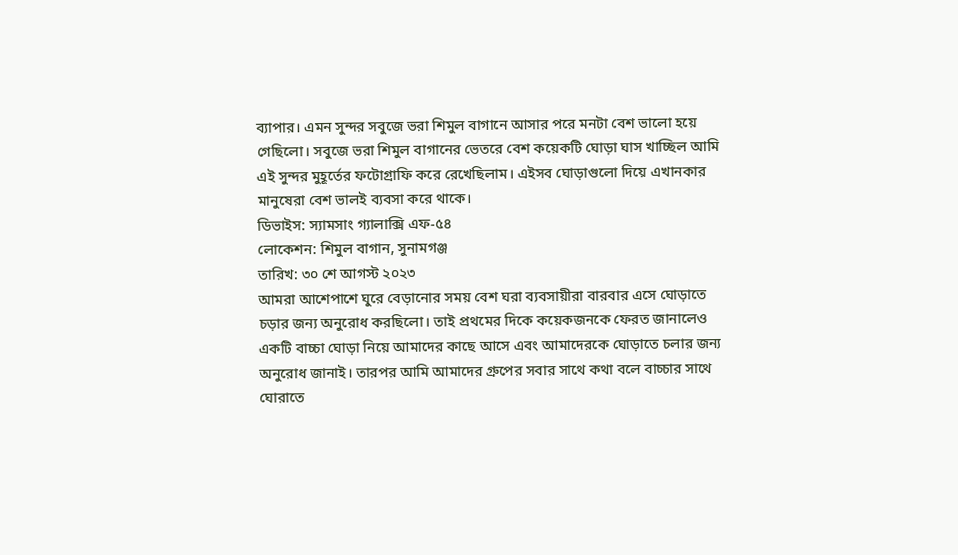ব্যাপার। এমন সুন্দর সবুজে ভরা শিমুল বাগানে আসার পরে মনটা বেশ ভালো হয়ে গেছিলো। সবুজে ভরা শিমুল বাগানের ভেতরে বেশ কয়েকটি ঘোড়া ঘাস খাচ্ছিল আমি এই সুন্দর মুহূর্তের ফটোগ্রাফি করে রেখেছিলাম। এইসব ঘোড়াগুলো দিয়ে এখানকার মানুষেরা বেশ ভালই ব্যবসা করে থাকে।
ডিভাইস: স্যামসাং গ্যালাক্সি এফ-৫৪
লোকেশন: শিমুল বাগান, সুনামগঞ্জ
তারিখ: ৩০ শে আগস্ট ২০২৩
আমরা আশেপাশে ঘুরে বেড়ানোর সময় বেশ ঘরা ব্যবসায়ীরা বারবার এসে ঘোড়াতে চড়ার জন্য অনুরোধ করছিলো। তাই প্রথমের দিকে কয়েকজনকে ফেরত জানালেও একটি বাচ্চা ঘোড়া নিয়ে আমাদের কাছে আসে এবং আমাদেরকে ঘোড়াতে চলার জন্য অনুরোধ জানাই। তারপর আমি আমাদের গ্রুপের সবার সাথে কথা বলে বাচ্চার সাথে ঘোরাতে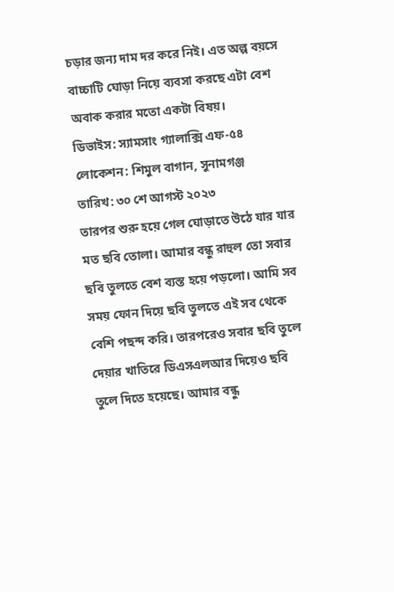চড়ার জন্য দাম দর করে নিই। এত অল্প বয়সে বাচ্চাটি ঘোড়া নিয়ে ব্যবসা করছে এটা বেশ অবাক করার মতো একটা বিষয়।
ডিভাইস: স্যামসাং গ্যালাক্সি এফ-৫৪
লোকেশন: শিমুল বাগান, সুনামগঞ্জ
তারিখ: ৩০ শে আগস্ট ২০২৩
তারপর শুরু হয়ে গেল ঘোড়াতে উঠে যার যার মত ছবি তোলা। আমার বন্ধু রাহুল তো সবার ছবি তুলতে বেশ ব্যস্ত হয়ে পড়লো। আমি সব সময় ফোন দিয়ে ছবি তুলতে এই সব থেকে বেশি পছন্দ করি। তারপরেও সবার ছবি তুলে দেয়ার খাতিরে ডিএসএলআর দিয়েও ছবি তুলে দিতে হয়েছে। আমার বন্ধু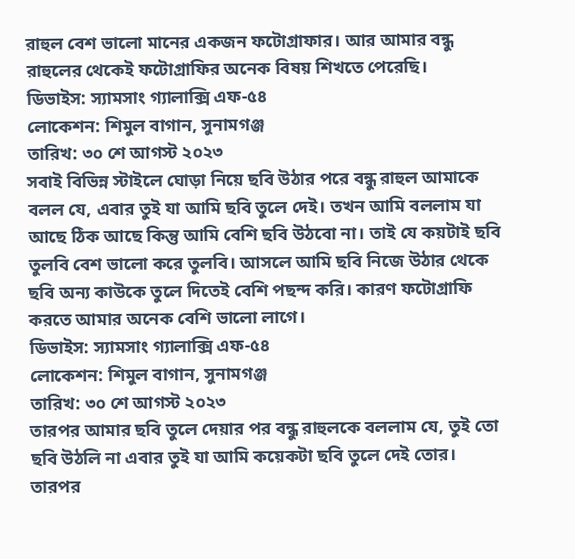রাহুল বেশ ভালো মানের একজন ফটোগ্রাফার। আর আমার বন্ধু রাহুলের থেকেই ফটোগ্রাফির অনেক বিষয় শিখতে পেরেছি।
ডিভাইস: স্যামসাং গ্যালাক্সি এফ-৫৪
লোকেশন: শিমুল বাগান, সুনামগঞ্জ
তারিখ: ৩০ শে আগস্ট ২০২৩
সবাই বিভিন্ন স্টাইলে ঘোড়া নিয়ে ছবি উঠার পরে বন্ধু রাহুল আমাকে বলল যে, এবার তুই যা আমি ছবি তুলে দেই। তখন আমি বললাম যা আছে ঠিক আছে কিন্তু আমি বেশি ছবি উঠবো না। তাই যে কয়টাই ছবি তুলবি বেশ ভালো করে তুলবি। আসলে আমি ছবি নিজে উঠার থেকে ছবি অন্য কাউকে তুলে দিতেই বেশি পছন্দ করি। কারণ ফটোগ্রাফি করতে আমার অনেক বেশি ভালো লাগে।
ডিভাইস: স্যামসাং গ্যালাক্সি এফ-৫৪
লোকেশন: শিমুল বাগান, সুনামগঞ্জ
তারিখ: ৩০ শে আগস্ট ২০২৩
তারপর আমার ছবি তুলে দেয়ার পর বন্ধু রাহুলকে বললাম যে, তুই তো ছবি উঠলি না এবার তুই যা আমি কয়েকটা ছবি তুলে দেই তোর। তারপর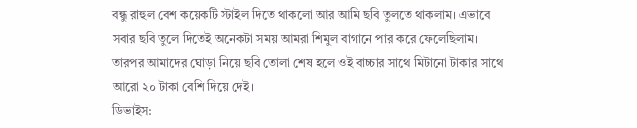বন্ধু রাহুল বেশ কয়েকটি স্টাইল দিতে থাকলো আর আমি ছবি তুলতে থাকলাম। এভাবে সবার ছবি তুলে দিতেই অনেকটা সময় আমরা শিমুল বাগানে পার করে ফেলেছিলাম। তারপর আমাদের ঘোড়া নিয়ে ছবি তোলা শেষ হলে ওই বাচ্চার সাথে মিটানো টাকার সাথে আরো ২০ টাকা বেশি দিয়ে দেই।
ডিভাইস: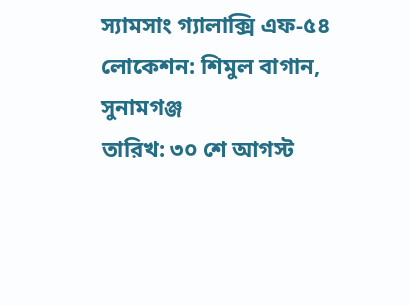স্যামসাং গ্যালাক্সি এফ-৫৪
লোকেশন: শিমুল বাগান, সুনামগঞ্জ
তারিখ: ৩০ শে আগস্ট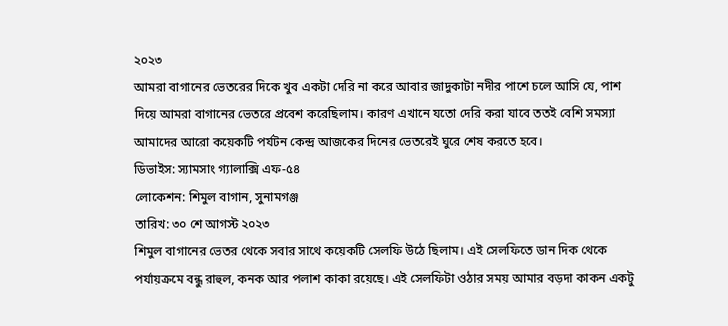২০২৩
আমরা বাগানের ভেতরের দিকে খুব একটা দেরি না করে আবার জাদুকাটা নদীর পাশে চলে আসি যে, পাশ দিয়ে আমরা বাগানের ভেতরে প্রবেশ করেছিলাম। কারণ এখানে যতো দেরি করা যাবে ততই বেশি সমস্যা আমাদের আরো কয়েকটি পর্যটন কেন্দ্র আজকের দিনের ভেতরেই ঘুরে শেষ করতে হবে।
ডিভাইস: স্যামসাং গ্যালাক্সি এফ-৫৪
লোকেশন: শিমুল বাগান, সুনামগঞ্জ
তারিখ: ৩০ শে আগস্ট ২০২৩
শিমুল বাগানের ভেতর থেকে সবার সাথে কয়েকটি সেলফি উঠে ছিলাম। এই সেলফিতে ডান দিক থেকে পর্যায়ক্রমে বন্ধু রাহুল, কনক আর পলাশ কাকা রয়েছে। এই সেলফিটা ওঠার সময় আমার বড়দা কাকন একটু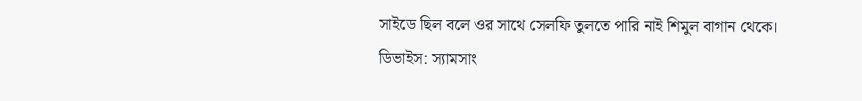সাইডে ছিল বলে ওর সাথে সেলফি তুলতে পারি নাই শিমুল বাগান থেকে।
ডিভাইস: স্যামসাং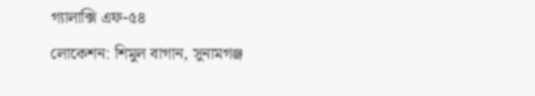গ্যালাক্সি এফ-৫৪
লোকেশন: শিমুল বাগান, সুনামগঞ্জ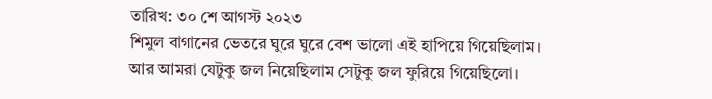তারিখ: ৩০ শে আগস্ট ২০২৩
শিমুল বাগানের ভেতরে ঘুরে ঘুরে বেশ ভালো এই হাপিয়ে গিয়েছিলাম। আর আমরা যেটুকু জল নিয়েছিলাম সেটুকু জল ফুরিয়ে গিয়েছিলো।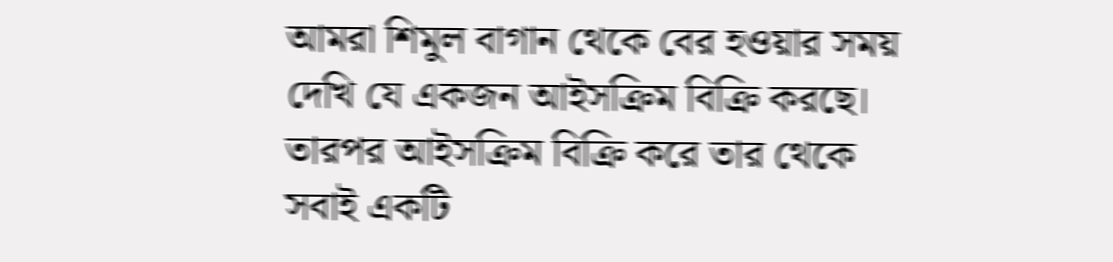আমরা শিমুল বাগান থেকে বের হওয়ার সময় দেখি যে একজন আইসক্রিম বিক্রি করছে। তারপর আইসক্রিম বিক্রি করে তার থেকে সবাই একটি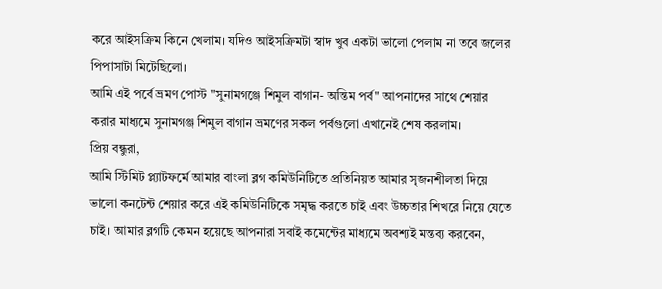করে আইসক্রিম কিনে খেলাম। যদিও আইসক্রিমটা স্বাদ খুব একটা ভালো পেলাম না তবে জলের পিপাসাটা মিটেছিলো।
আমি এই পর্বে ভ্রমণ পোস্ট "সুনামগঞ্জে শিমুল বাগান- অন্তিম পর্ব" আপনাদের সাথে শেয়ার করার মাধ্যমে সুনামগঞ্জ শিমুল বাগান ভ্রমণের সকল পর্বগুলো এখানেই শেষ করলাম।
প্রিয় বন্ধুরা,
আমি স্টিমিট প্ল্যাটফর্মে আমার বাংলা ব্লগ কমিউনিটিতে প্রতিনিয়ত আমার সৃজনশীলতা দিয়ে ভালো কনটেন্ট শেয়ার করে এই কমিউনিটিকে সমৃদ্ধ করতে চাই এবং উচ্চতার শিখরে নিয়ে যেতে চাই। আমার ব্লগটি কেমন হয়েছে আপনারা সবাই কমেন্টের মাধ্যমে অবশ্যই মন্তব্য করবেন,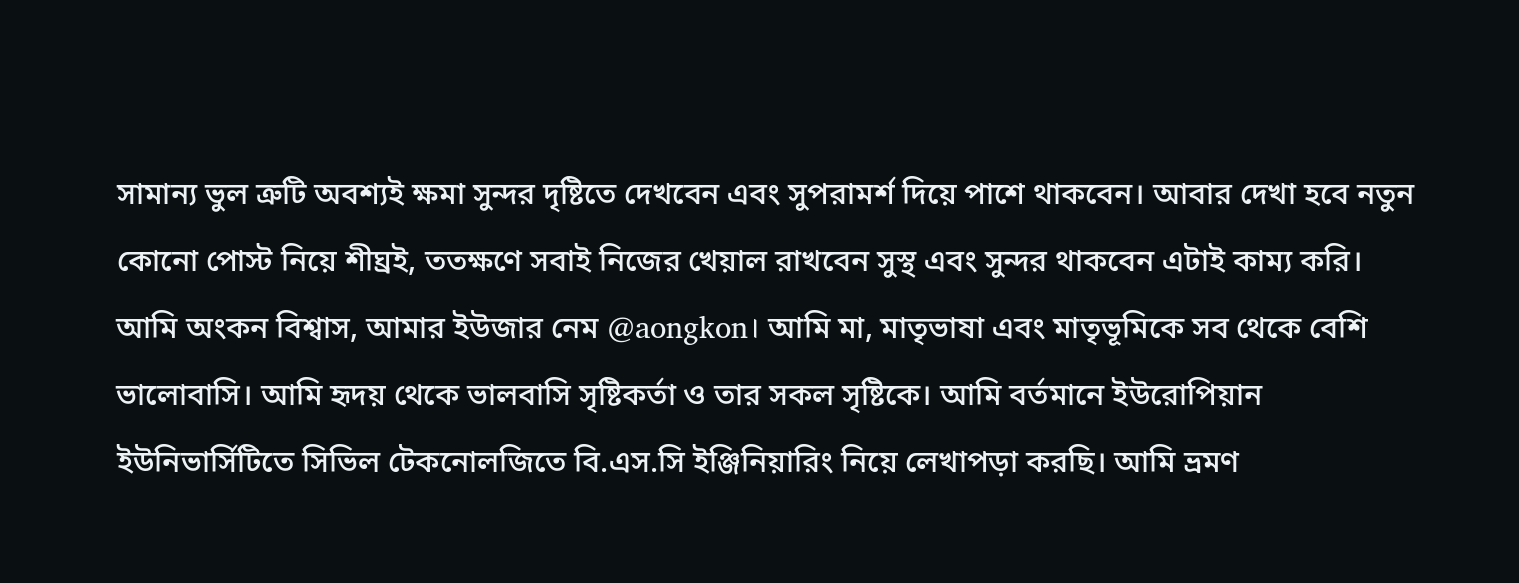সামান্য ভুল ত্রুটি অবশ্যই ক্ষমা সুন্দর দৃষ্টিতে দেখবেন এবং সুপরামর্শ দিয়ে পাশে থাকবেন। আবার দেখা হবে নতুন কোনো পোস্ট নিয়ে শীঘ্রই, ততক্ষণে সবাই নিজের খেয়াল রাখবেন সুস্থ এবং সুন্দর থাকবেন এটাই কাম্য করি।
আমি অংকন বিশ্বাস, আমার ইউজার নেম @aongkon। আমি মা, মাতৃভাষা এবং মাতৃভূমিকে সব থেকে বেশি ভালোবাসি। আমি হৃদয় থেকে ভালবাসি সৃষ্টিকর্তা ও তার সকল সৃষ্টিকে। আমি বর্তমানে ইউরোপিয়ান ইউনিভার্সিটিতে সিভিল টেকনোলজিতে বি.এস.সি ইঞ্জিনিয়ারিং নিয়ে লেখাপড়া করছি। আমি ভ্রমণ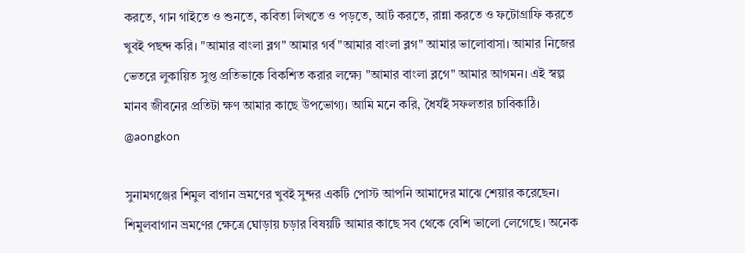করতে, গান গাইতে ও শুনতে, কবিতা লিখতে ও পড়তে, আর্ট করতে, রান্না করতে ও ফটোগ্রাফি করতে খুবই পছন্দ করি। "আমার বাংলা ব্লগ" আমার গর্ব "আমার বাংলা ব্লগ" আমার ভালোবাসা। আমার নিজের ভেতরে লুকায়িত সুপ্ত প্রতিভাকে বিকশিত করার লক্ষ্যে "আমার বাংলা ব্লগে" আমার আগমন। এই স্বল্প মানব জীবনের প্রতিটা ক্ষণ আমার কাছে উপভোগ্য। আমি মনে করি, ধৈর্যই সফলতার চাবিকাঠি।
@aongkon

সুনামগঞ্জের শিমুল বাগান ভ্রমণের খুবই সুন্দর একটি পোস্ট আপনি আমাদের মাঝে শেয়ার করেছেন। শিমুলবাগান ভ্রমণের ক্ষেত্রে ঘোড়ায় চড়ার বিষয়টি আমার কাছে সব থেকে বেশি ভালো লেগেছে। অনেক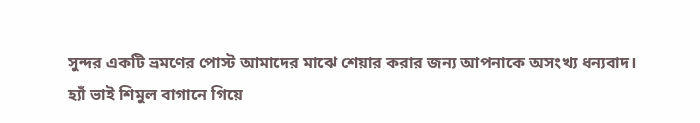সুন্দর একটি ভ্রমণের পোস্ট আমাদের মাঝে শেয়ার করার জন্য আপনাকে অসংখ্য ধন্যবাদ।
হ্যাঁ ভাই শিমুল বাগানে গিয়ে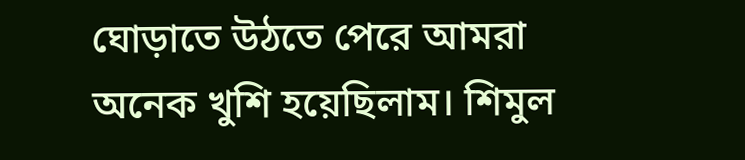ঘোড়াতে উঠতে পেরে আমরা অনেক খুশি হয়েছিলাম। শিমুল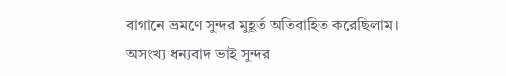বাগানে ভ্রমণে সুন্দর মুহূর্ত অতিবাহিত করেছিলাম। অসংখ্য ধন্যবাদ ভাই সুন্দর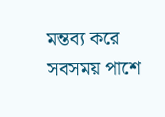মন্তব্য করে সবসময় পাশে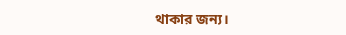থাকার জন্য।